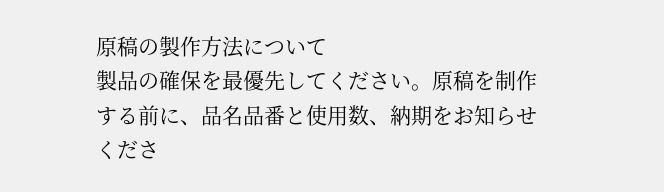原稿の製作方法について
製品の確保を最優先してください。原稿を制作する前に、品名品番と使用数、納期をお知らせくださ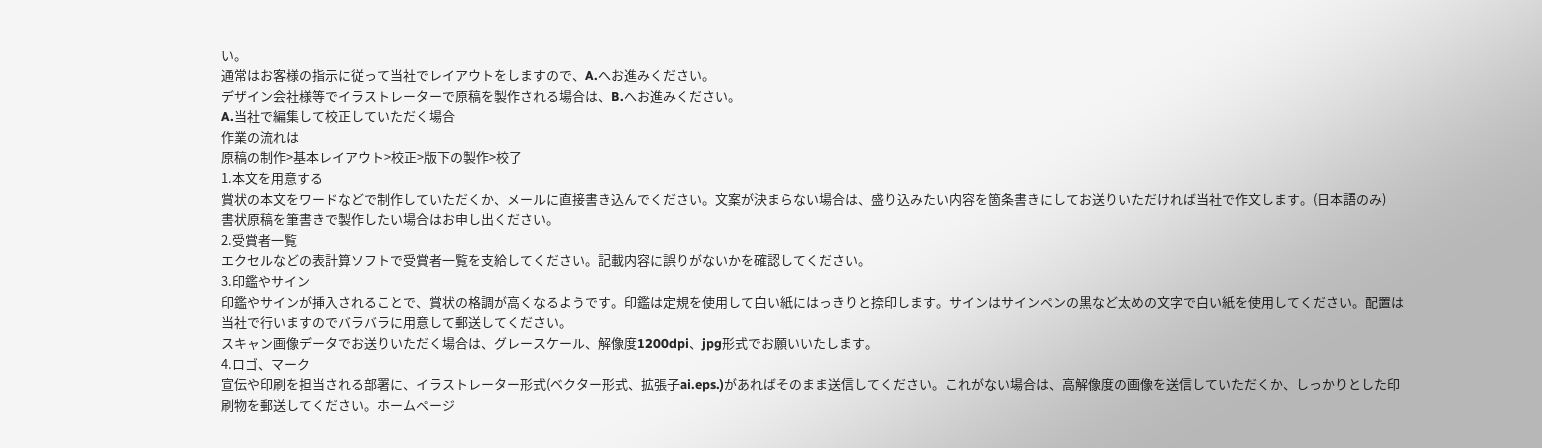い。
通常はお客様の指示に従って当社でレイアウトをしますので、A.へお進みください。
デザイン会社様等でイラストレーターで原稿を製作される場合は、B.へお進みください。
A.当社で編集して校正していただく場合
作業の流れは
原稿の制作>基本レイアウト>校正>版下の製作>校了
1.本文を用意する
賞状の本文をワードなどで制作していただくか、メールに直接書き込んでください。文案が決まらない場合は、盛り込みたい内容を箇条書きにしてお送りいただければ当社で作文します。(日本語のみ)
書状原稿を筆書きで製作したい場合はお申し出ください。
2.受賞者一覧
エクセルなどの表計算ソフトで受賞者一覧を支給してください。記載内容に誤りがないかを確認してください。
3.印鑑やサイン
印鑑やサインが挿入されることで、賞状の格調が高くなるようです。印鑑は定規を使用して白い紙にはっきりと捺印します。サインはサインペンの黒など太めの文字で白い紙を使用してください。配置は当社で行いますのでバラバラに用意して郵送してください。
スキャン画像データでお送りいただく場合は、グレースケール、解像度1200dpi、jpg形式でお願いいたします。
4.ロゴ、マーク
宣伝や印刷を担当される部署に、イラストレーター形式(ベクター形式、拡張子ai.eps.)があればそのまま送信してください。これがない場合は、高解像度の画像を送信していただくか、しっかりとした印刷物を郵送してください。ホームページ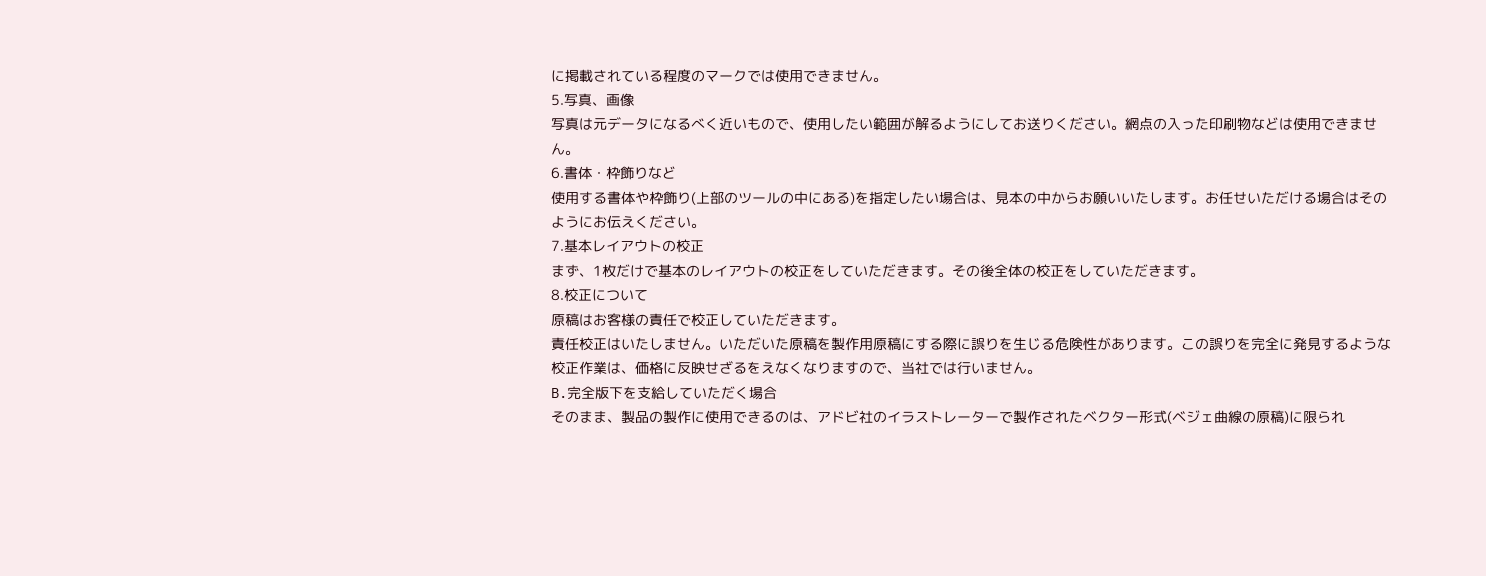に掲載されている程度のマークでは使用できません。
5.写真、画像
写真は元データになるべく近いもので、使用したい範囲が解るようにしてお送りください。網点の入った印刷物などは使用できません。
6.書体・枠飾りなど
使用する書体や枠飾り(上部のツールの中にある)を指定したい場合は、見本の中からお願いいたします。お任せいただける場合はそのようにお伝えください。
7.基本レイアウトの校正
まず、1枚だけで基本のレイアウトの校正をしていただきます。その後全体の校正をしていただきます。
8.校正について
原稿はお客様の責任で校正していただきます。
責任校正はいたしません。いただいた原稿を製作用原稿にする際に誤りを生じる危険性があります。この誤りを完全に発見するような校正作業は、価格に反映せざるをえなくなりますので、当社では行いません。
B.完全版下を支給していただく場合
そのまま、製品の製作に使用できるのは、アドビ社のイラストレーターで製作されたベクター形式(ベジェ曲線の原稿)に限られ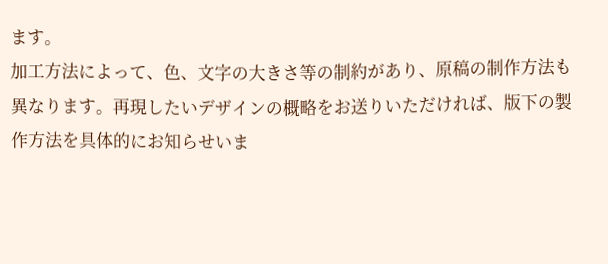ます。
加工方法によって、色、文字の大きさ等の制約があり、原稿の制作方法も異なります。再現したいデザインの概略をお送りいただければ、版下の製作方法を具体的にお知らせいま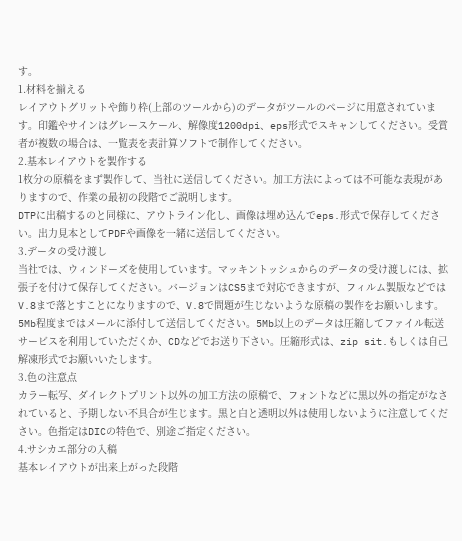す。
1.材料を揃える
レイアウトグリットや飾り枠(上部のツールから)のデータがツールのページに用意されています。印鑑やサインはグレースケール、解像度1200dpi、eps形式でスキャンしてください。受賞者が複数の場合は、一覧表を表計算ソフトで制作してください。
2.基本レイアウトを製作する
1枚分の原稿をまず製作して、当社に送信してください。加工方法によっては不可能な表現がありますので、作業の最初の段階でご説明します。
DTPに出稿するのと同様に、アウトライン化し、画像は埋め込んでeps.形式で保存してください。出力見本としてPDFや画像を一緒に送信してください。
3.データの受け渡し
当社では、ウィンドーズを使用しています。マッキントッシュからのデータの受け渡しには、拡張子を付けて保存してください。バージョンはCS5まで対応できますが、フィルム製版などではV.8まで落とすことになりますので、V.8で問題が生じないような原稿の製作をお願いします。
5Mb程度まではメールに添付して送信してください。5Mb以上のデータは圧縮してファイル転送サービスを利用していただくか、CDなどでお送り下さい。圧縮形式は、zip sit.もしくは自己解凍形式でお願いいたします。
3.色の注意点
カラー転写、ダイレクトプリント以外の加工方法の原稿で、フォントなどに黒以外の指定がなされていると、予期しない不具合が生じます。黒と白と透明以外は使用しないように注意してください。色指定はDICの特色で、別途ご指定ください。
4.サシカエ部分の入稿
基本レイアウトが出来上がった段階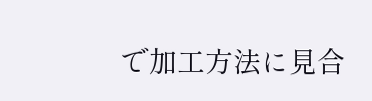で加工方法に見合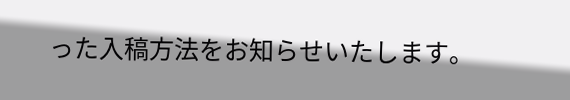った入稿方法をお知らせいたします。